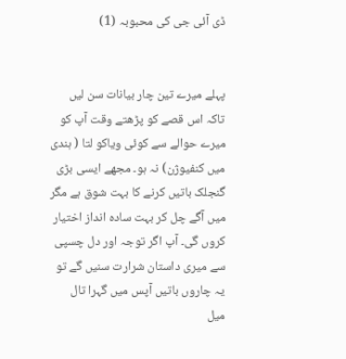ڈی آئی جی کی محبوبہ (1)


پہلے میرے تین چار بیانات سن لیں تاکہ اس قصے کو پڑھتے وقت آپ کو میرے حوالے سے کوئی ویاکو لتا ( ہندی میں کنفیوژن) نہ ہو۔ مجھے ایسی بڑی گنجلک باتیں کرنے کا بہت شوق ہے مگر میں آگے چل کر بہت سادہ انداز اختیار کروں گی۔ آپ اگر توجہ اور دل چسپی سے میری داستان شرارت سنیں گے تو یہ چاروں باتیں آپس میں گہرا تال میل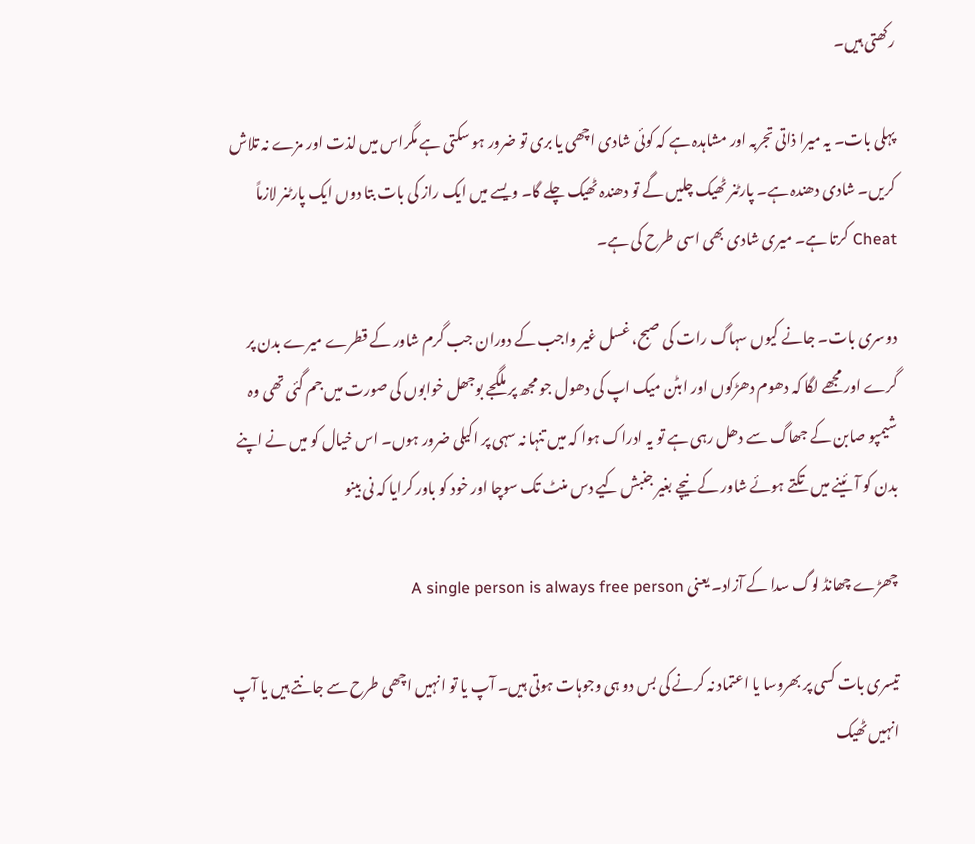رکھتی ہیں۔

پہلی بات۔ یہ میرا ذاتی تجربہ اور مشاہدہ ہے کہ کوئی شادی اچھی یا بری تو ضرور ہو سکتی ہے مگراس میں لذت اور مزے نہ تلاش کریں۔ شادی دھندہ ہے۔ پارٹنر ٹھیک چلیں گے تو دھندہ ٹھیک چلے گا۔ ویسے میں ایک راز کی بات بتا دوں ایک پارٹنر لازماً Cheat کرتا ہے۔ میری شادی بھی اسی طرح کی ہے۔

دوسری بات۔ جانے کیوں سہاگ رات کی صبح، غسل غیر واجب کے دوران جب گرم شاور کے قطرے میرے بدن پر گرے اور مجھے لگا کہ دھوم دھڑکوں اور ابٹن میک اپ کی دھول جو مجھ پر ملگجے بوجھل خوابوں کی صورت میں جم گئی تھی وہ شیمپو صابن کے جھاگ سے دھل رہی ہے تو یہ ادراک ہوا کہ میں تنہا نہ سہی پر اکیلی ضرور ہوں۔ اس خیال کو میں نے اپنے بدن کو آئینے میں تکتے ہوئے شاور کے نیچے بغیر جنبش کیے دس منٹ تک سوچا اور خود کو باور کرایا کہ نی بینو

چھڑے چھانڈ لوگ سدا کے آزاد۔ یعنی A single person is always free person

تیسری بات کسی پر بھروسا یا اعتماد نہ کرنے کی بس دو ہی وجوہات ہوتی ہیں۔ آپ یا تو انہیں اچھی طرح سے جانتے ہیں یا آپ انہیں ٹھیک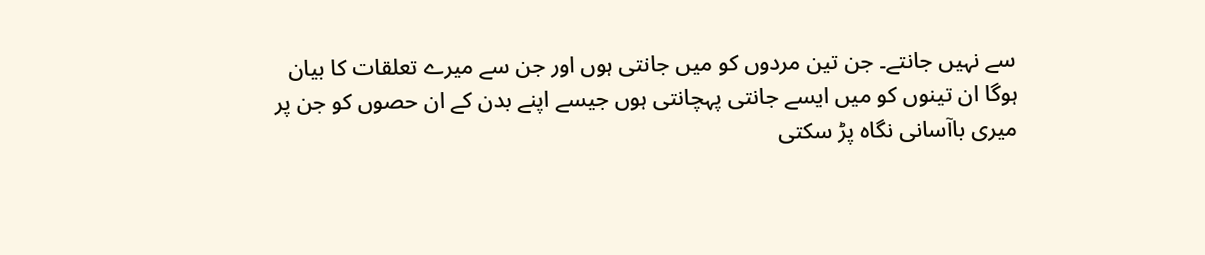سے نہیں جانتے۔ جن تین مردوں کو میں جانتی ہوں اور جن سے میرے تعلقات کا بیان ہوگا ان تینوں کو میں ایسے جانتی پہچانتی ہوں جیسے اپنے بدن کے ان حصوں کو جن پر میری باآسانی نگاہ پڑ سکتی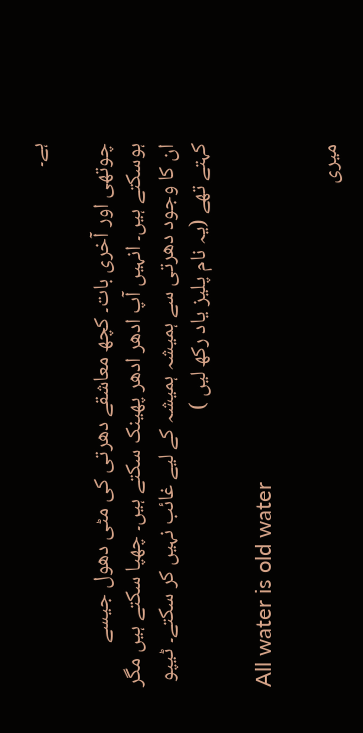ہے۔

چوتھی اور آخری بات۔ کچھ معاشقے دھرتی کی مٹی دھول جیسے ہوسکتے ہیں۔ انہیں آپ ادھر ادھر پھینک سکتے ہیں۔ چھپا سکتے ہیں مگر ان کا وجود دھرتی سے ہمیشہ ہمیشہ کے لیے غائب نہیں کر سکتے۔ ٹیپو کہتے تھے (یہ نام پلیز یاد رکھ لیں )

All water is old water

میری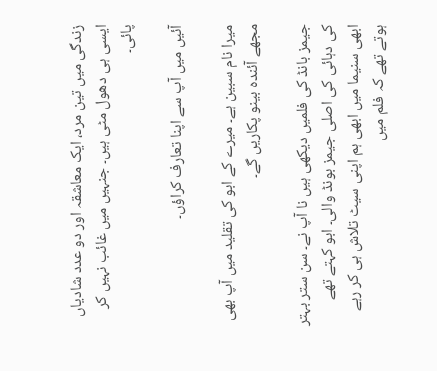زندگی میں تین مرد، ایک معاشقہ اور دو عدد شادیاں ایسی ہی دھول مٹی ہیں۔ جنہیں میں غائب نہیں کر پائی۔

آئیں میں آپ سے اپنا تعارف کراؤں۔

میرا نام سبین ہے۔ میرے کے ابو کی تقلید میں آپ بھی مجھے آئندہ بینو پکاریں گے۔

جیمز بانڈ کی فلمیں دیکھی ہیں نا آپ نے۔ سن ستر بہتر کی دہائی کی اصلی جیمز بونڈ والی۔ ابو کہتے تھے ابھی سنیما میں ابھی ہم اپنی سیٹ تلاش ہی کر رہے ہوتے تھے کہ فلم میں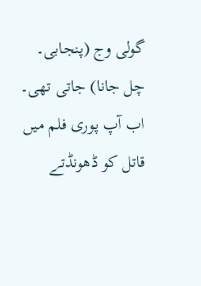گولی وج (پنجابی۔ چل جانا) جاتی تھی۔ اب آپ پوری فلم میں قاتل کو ڈھونڈتے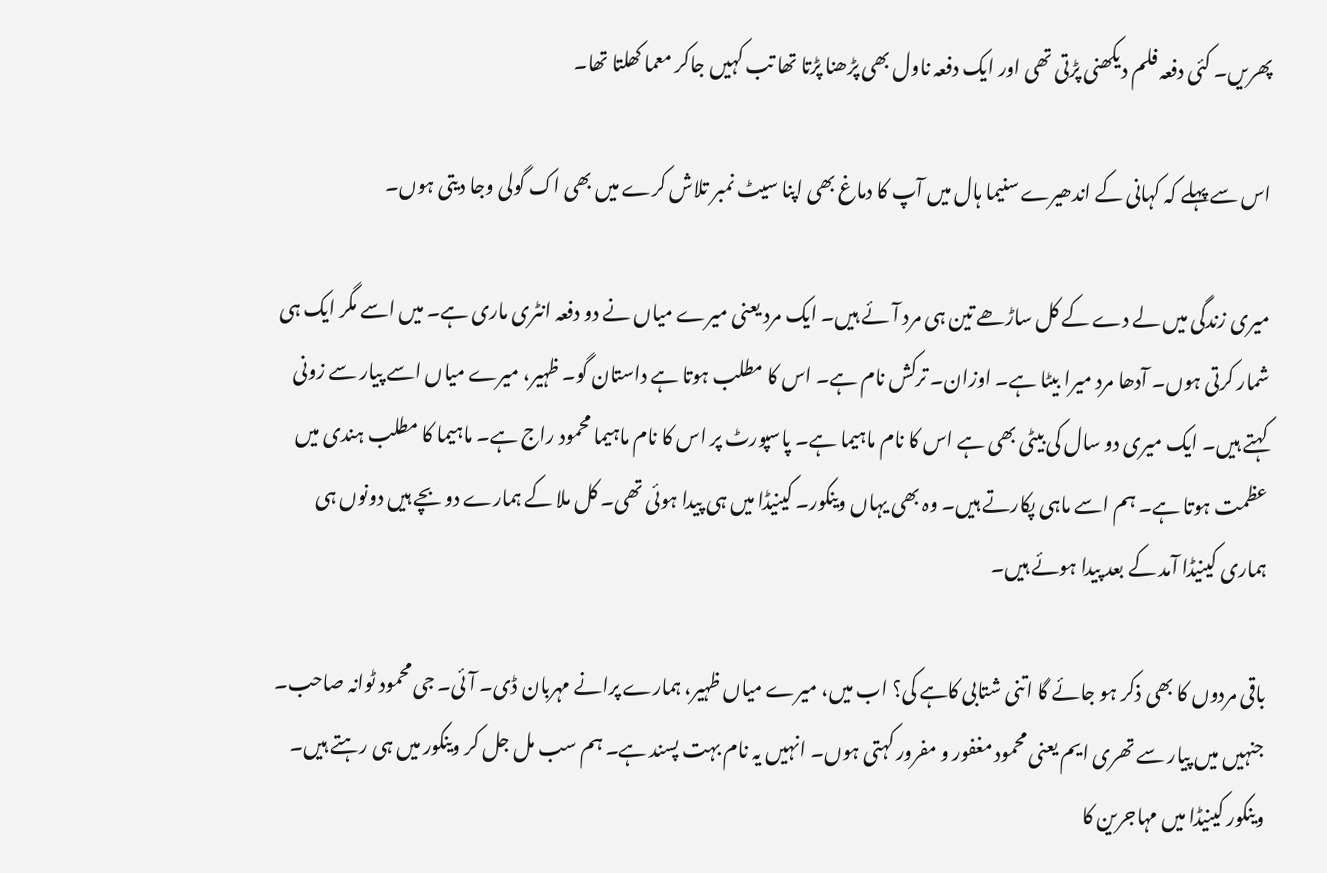پھریں۔ کئی دفعہ فلم دیکھنی پڑتی تھی اور ایک دفعہ ناول بھی پڑھنا پڑتا تھا تب کہیں جاکر معما کھلتا تھا۔

اس سے پہلے کہ کہانی کے اندھیرے سنیما ہال میں آپ کا دماغ بھی اپنا سیٹ نمبر تلاش کرے میں بھی اک گولی وجا دیتی ہوں۔

میری زندگی میں لے دے کے کل ساڑھے تین ہی مرد آئے ہیں۔ ایک مرد یعنی میرے میاں نے دو دفعہ انٹری ماری ہے۔ میں اسے مگر ایک ہی شمار کرتی ہوں۔ آدھا مرد میرا بیٹا ہے۔ اوزان۔ ترکش نام ہے۔ اس کا مطلب ہوتا ہے داستان گو۔ ظہیر، میرے میاں اسے پیار سے زونی کہتے ہیں۔ ایک میری دو سال کی بیٹی بھی ہے اس کا نام ماہیما ہے۔ پاسپورٹ پر اس کا نام ماہیما محمود راج ہے۔ ماہیما کا مطلب ہندی میں عظمت ہوتا ہے۔ ہم اسے ماہی پکارتے ہیں۔ وہ بھی یہاں وینکور۔ کینیڈا میں ہی پیدا ہوئی تھی۔ کل ملا کے ہمارے دو بچے ہیں دونوں ہی ہماری کینیڈا آمد کے بعد پیدا ہوئے ہیں۔

باقی مردوں کا بھی ذکر ہو جائے گا اتنی شتابی کاہے کی؟ اب میں، میرے میاں ظہیر، ہمارے پرانے مہربان ڈی۔ آئی۔ جی محمود ٹوانہ صاحب۔ جنہیں میں پیار سے تھری ایم یعنی محمود مغفور و مفرور کہتی ہوں۔ انہیں یہ نام بہت پسند ہے۔ ہم سب مل جل کر وینکور میں ہی رہتے ہیں۔ وینکور کینیڈا میں مہاجرین کا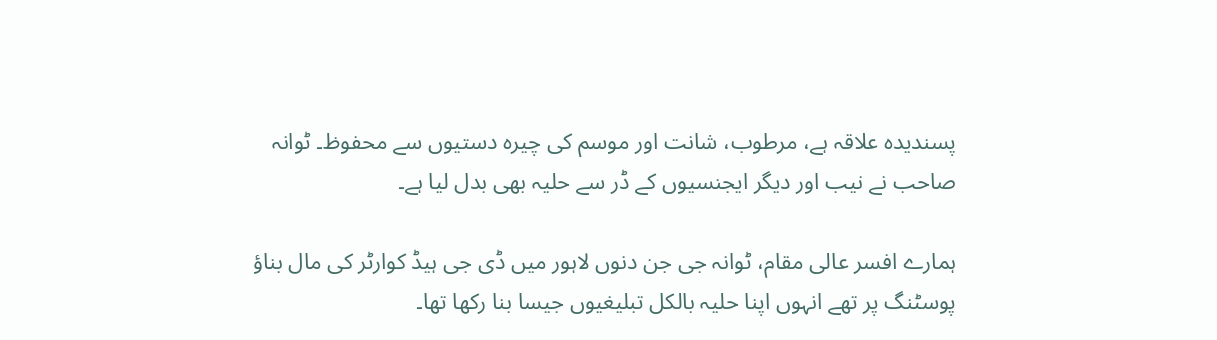پسندیدہ علاقہ ہے، مرطوب، شانت اور موسم کی چیرہ دستیوں سے محفوظ۔ ٹوانہ صاحب نے نیب اور دیگر ایجنسیوں کے ڈر سے حلیہ بھی بدل لیا ہے۔

ہمارے افسر عالی مقام، ٹوانہ جی جن دنوں لاہور میں ڈی جی ہیڈ کوارٹر کی مال بناؤ پوسٹنگ پر تھے انہوں اپنا حلیہ بالکل تبلیغیوں جیسا بنا رکھا تھا۔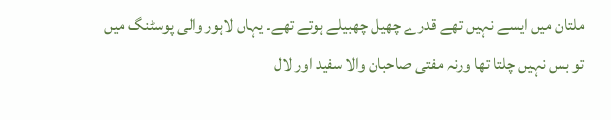ملتان میں ایسے نہیں تھے قدرے چھیل چھبیلے ہوتے تھے۔ یہاں لاہور والی پوسٹنگ میں تو بس نہیں چلتا تھا ورنہ مفتی صاحبان والا سفید اور لال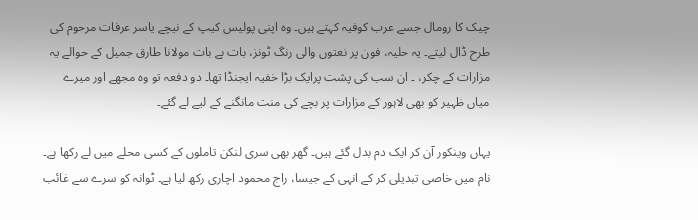چیک کا رومال جسے عرب کوفیہ کہتے ہیں۔ وہ اپنی پولیس کیپ کے نیچے یاسر عرفات مرحوم کی طرح ڈال لیتے۔ یہ حلیہ، فون پر نعتوں والی رنگ ٹونز، بات بے بات مولانا طارق جمیل کے حوالے یہ مزارات کے چکر، ۔ ان سب کی پشت پرایک بڑا خفیہ ایجنڈا تھا۔ دو دفعہ تو وہ مجھے اور میرے میاں ظہیر کو بھی لاہور کے مزارات پر بچے کی منت مانگنے کے لیے لے گئے۔

یہاں وینکور آن کر ایک دم بدل گئے ہیں۔ گھر بھی سری لنکن تاملوں کے کسی محلے میں لے رکھا ہے۔ نام میں خاصی تبدیلی کر کے انہی کے جیسا، راج محمود اچاری رکھ لیا ہے۔ ٹوانہ کو سرے سے غائب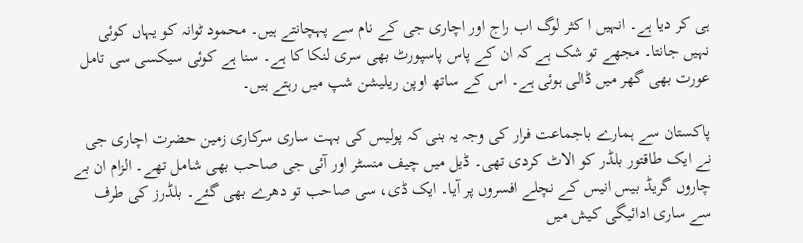ہی کر دیا ہے۔ انہیں ا کثر لوگ اب راج اور اچاری جی کے نام سے پہچانتے ہیں۔ محمود ٹوانہ کو یہاں کوئی نہیں جانتا۔ مجھے تو شک ہے کہ ان کے پاس پاسپورٹ بھی سری لنکا کا ہے۔ سنا ہے کوئی سیکسی سی تامل عورت بھی گھر میں ڈالی ہوئی ہے۔ اس کے ساتھ اوپن ریلیشن شپ میں رہتے ہیں۔

پاکستان سے ہمارے باجماعت فرار کی وجہ یہ بنی کہ پولیس کی بہت ساری سرکاری زمین حضرت اچاری جی نے ایک طاقتور بلڈر کو الاٹ کردی تھی۔ ڈیل میں چیف منسٹر اور آئی جی صاحب بھی شامل تھے۔ الزام ان بے چاروں گریڈ بیس انیس کے نچلے افسروں پر آیا۔ ایک ڈی، سی صاحب تو دھرے بھی گئے۔ بلڈرز کی طرف سے ساری ادائیگی کیش میں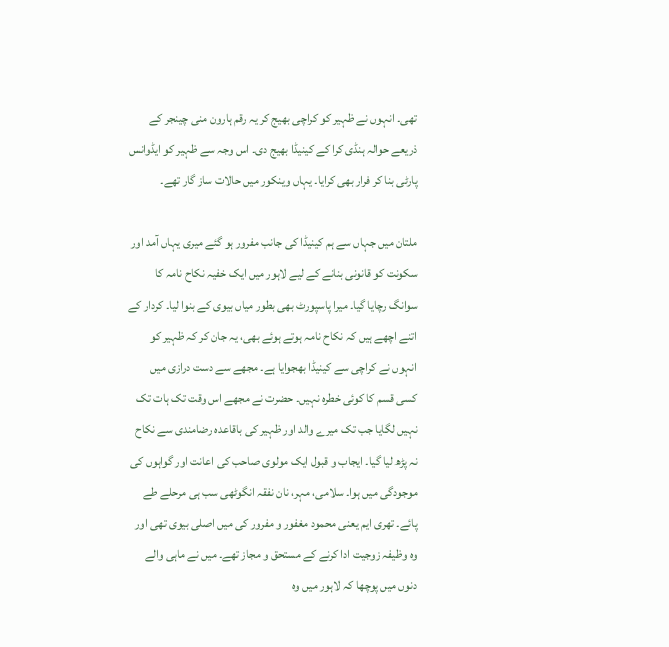تھی۔ انہوں نے ظہیر کو کراچی بھیج کر یہ رقم ہارون منی چینجر کے ذریعے حوالہ ہنڈی کرا کے کینیڈا بھیج دی۔ اس وجہ سے ظہیر کو ایڈوانس پارٹی بنا کر فرار بھی کرایا۔ یہاں وینکور میں حالات ساز گار تھے۔

ملتان میں جہاں سے ہم کینیڈا کی جانب مفرور ہو گئے میری یہاں آمد اور سکونت کو قانونی بنانے کے لیے لاہور میں ایک خفیہ نکاح نامہ کا سوانگ رچایا گیا۔ میرا پاسپورٹ بھی بطور میاں بیوی کے بنوا لیا۔ کردار کے اتنے اچھے ہیں کہ نکاح نامہ ہوتے ہوئے بھی، یہ جان کر کہ ظہیر کو انہوں نے کراچی سے کینیڈا بھجوایا ہے۔ مجھے سے دست درازی میں کسی قسم کا کوئی خطرہ نہیں۔ حضرت نے مجھے اس وقت تک ہات تک نہیں لگایا جب تک میرے والد اور ظہیر کی باقاعدہ رضامندی سے نکاح نہ پڑھ لیا گیا۔ ایجاب و قبول ایک مولوی صاحب کی اعانت اور گواہوں کی موجودگی میں ہوا۔ سلامی، مہر، نان نفقہ انگوٹھی سب ہی مرحلے طے پائے۔ تھری ایم یعنی محمود مغفور و مفرور کی میں اصلی بیوی تھی اور وہ وظیفہ زوجیت ادا کرنے کے مستحق و مجاز تھے۔ میں نے ماہی والے دنوں میں پوچھا کہ لاہور میں وہ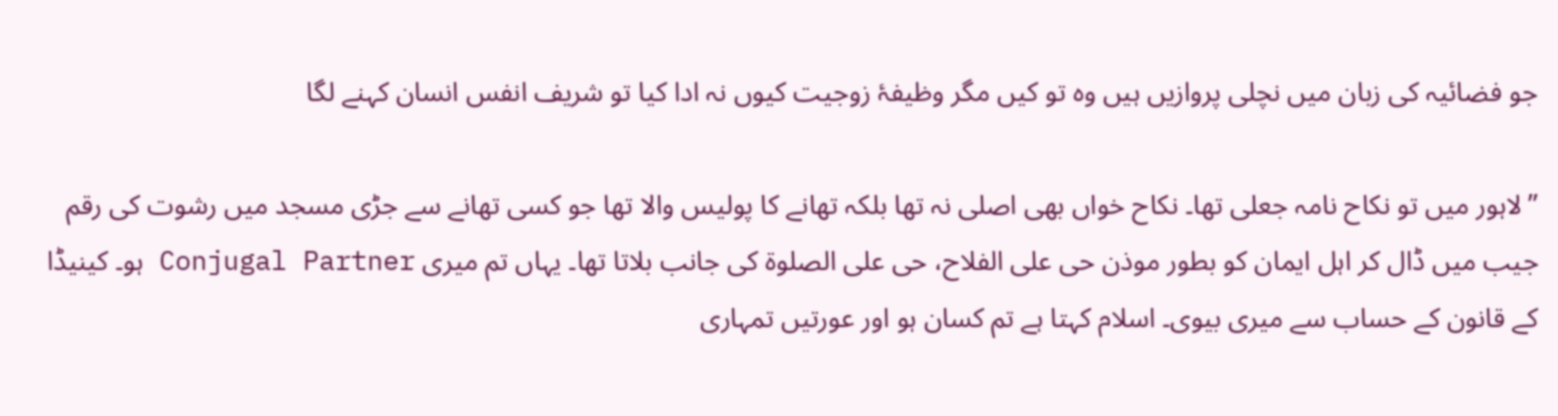جو فضائیہ کی زبان میں نچلی پروازیں ہیں وہ تو کیں مگر وظیفۂ زوجیت کیوں نہ ادا کیا تو شریف انفس انسان کہنے لگا

”لاہور میں تو نکاح نامہ جعلی تھا۔ نکاح خواں بھی اصلی نہ تھا بلکہ تھانے کا پولیس والا تھا جو کسی تھانے سے جڑی مسجد میں رشوت کی رقم جیب میں ڈال کر اہل ایمان کو بطور موذن حی علی الفلاح، حی علی الصلوۃ کی جانب بلاتا تھا۔ یہاں تم میری Conjugal Partner ہو۔ کینیڈا کے قانون کے حساب سے میری بیوی۔ اسلام کہتا ہے تم کسان ہو اور عورتیں تمہاری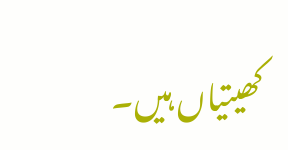کھیتیاں ہیں۔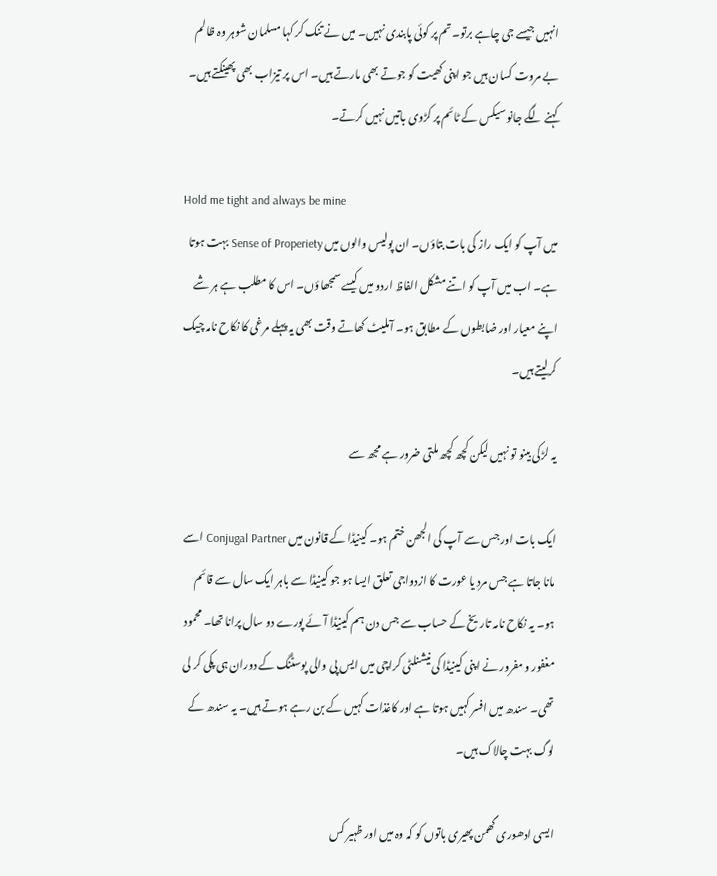انہیں جیسے جی چاہے برتو۔ تم پر کوئی پابندی نہیں۔ میں نے تنک کر کہا مسلمان شوہر وہ ظالم بے مروت کسان ہیں جو اپنی کھیت کو جوتے بھی مارتے ہیں۔ اس پر تیزاب بھی پھینکتے ہیں۔ کہنے لگے جانو سیکس کے ٹائم پر کڑوی باتیں نہیں کرتے۔

Hold me tight and always be mine
میں آپ کو ایک راز کی بات بتاؤں۔ ان پولیس والوں میں Sense of Properiety بہت ہوتا ہے۔ اب میں آپ کو اتنے مشکل الفاظ اردو میں کیسے سمجھاؤں۔ اس کا مطلب ہے ہر شے اپنے معیار اور ضابطوں کے مطابق ہو۔ آملیٹ کھاتے وقت بھی یہ پہلے مرغی کا نکاح نامہ چیک کرلیتے ہیں۔

یہ لڑکی بینو تو نہیں لیکن کچھ کچھ ملتی ضرور ہے مجھ سے

ایک بات اور جس سے آپ کی الجھن ختم ہو۔ کینیڈا کے قانون میں Conjugal Partner اسے مانا جاتا ہے جس مرد یا عورت کا ازدواجی تعلق ایسا ہو جو کینیڈا سے باہر ایک سال سے قائم ہو۔ یہ نکاح نامہ تاریخ کے حساب سے جس دن ہم کینیڈا آئے پورے دو سال پرانا تھا۔ محمود مغفور و مفرور نے اپنی کینیڈا کی نیشنلٹی کراچی میں ایس پی والی پوسٹنگ کے دوران ہی پکی کر لی تھی۔ سندھ میں افسر کہیں ہوتا ہے اور کاغذات کہیں کے بن رہے ہوتے ہیں۔ یہ سندھ کے لوگ بہت چالاک ہیں۔

ایسی ادھوری گھمن پھیری باتوں کو کہ وہ میں اور ظہیر کس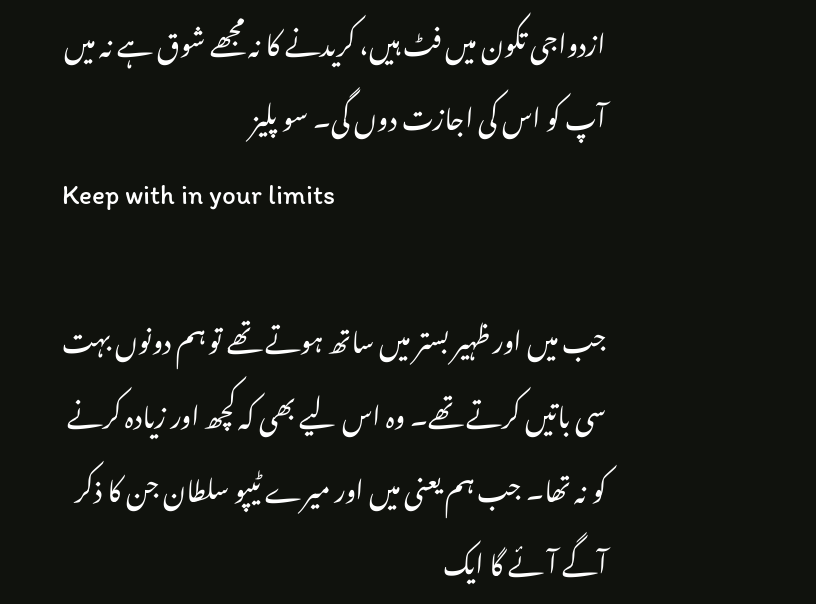ازدواجی تکون میں فٹ ہیں، کریدنے کا نہ مجھے شوق ہے نہ میں آپ کو اس کی اجازت دوں گی۔ سو پلیز
Keep with in your limits

جب میں اور ظہیر بستر میں ساتھ ہوتے تھے تو ہم دونوں بہت سی باتیں کرتے تھے۔ وہ اس لیے بھی کہ کچھ اور زیادہ کرنے کو نہ تھا۔ جب ہم یعنی میں اور میرے ٹیپو سلطان جن کا ذکر آگے آئے گا ایک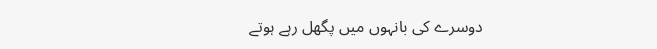دوسرے کی بانہوں میں پگھل رہے ہوتے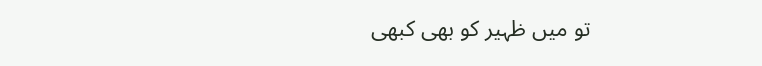تو میں ظہیر کو بھی کبھی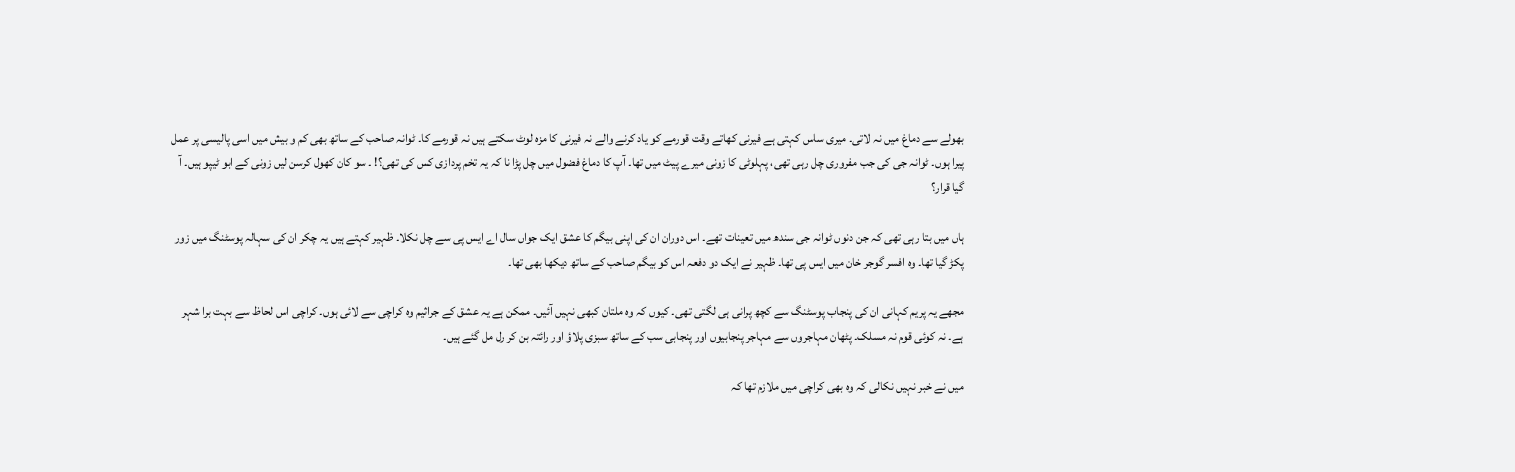بھولے سے دماغ میں نہ لاتی۔ میری ساس کہتی ہے فیرنی کھاتے وقت قورمے کو یاد کرنے والے نہ فیرنی کا مزہ لوٹ سکتے ہیں نہ قورمے کا۔ ٹوانہ صاحب کے ساتھ بھی کم و بیش میں اسی پالیسی پر عمل پیرا ہوں۔ ٹوانہ جی کی جب مفروری چل رہی تھی، پہلوٹی کا زونی میرے پیٹ میں تھا۔ آپ کا دماغ فضول میں چل پڑا نا کہ یہ تخم پردازی کس کی تھی؟! ۔ سو کان کھول کرسن لیں زونی کے ابو ٹیپو ہیں۔ آ گیا قرار؟

ہاں میں بتا رہی تھی کہ جن دنوں ٹوانہ جی سندھ میں تعینات تھے۔ اس دوران ان کی اپنی بیگم کا عشق ایک جواں سال اے ایس پی سے چل نکلا۔ ظہیر کہتے ہیں یہ چکر ان کی سہالہ پوسٹنگ میں زور پکڑ گیا تھا۔ وہ افسر گوجر خان میں ایس پی تھا۔ ظہیر نے ایک دو دفعہ اس کو بیگم صاحب کے ساتھ دیکھا بھی تھا۔

مجھے یہ پریم کہانی ان کی پنجاب پوسٹنگ سے کچھ پرانی ہی لگتی تھی۔ کیوں کہ وہ ملتان کبھی نہیں آئیں۔ ممکن ہے یہ عشق کے جراثیم وہ کراچی سے لائی ہوں۔ کراچی اس لحاظ سے بہت برا شہر ہے۔ نہ کوئی قوم نہ مسلک۔ پٹھان مہاجروں سے مہاجر پنجابیوں اور پنجابی سب کے ساتھ سبزی پلاؤ اور رائتہ بن کر رل مل گئے ہیں۔

میں نے خبر نہیں نکالی کہ وہ بھی کراچی میں ملازم تھا کہ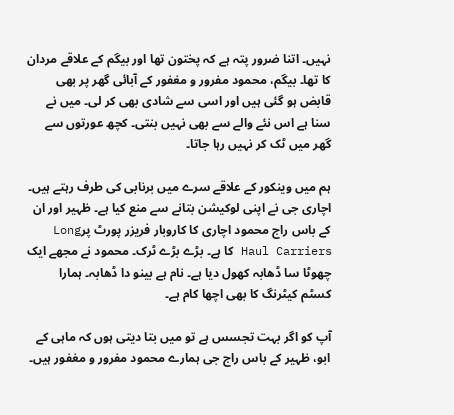نہیں۔ اتنا ضرور پتہ ہے کہ پختون تھا اور بیگم کے علاقے مردان کا تھا۔ بیگم، محمود مفرور و مغفور کے آبائی گھر پر بھی قابض ہو گئی ہیں اور اسی سے شادی بھی کر لی۔ میں نے سنا ہے اس نئے والے سے بھی نہیں بنتی۔ کچھ عورتوں سے گھر میں ٹک کر نہیں رہا جاتا۔

ہم میں وینکور کے علاقے سرے میں برنابی کی طرف رہتے ہیں۔ اچاری جی نے اپنی لوکیشن بتانے سے منع کیا ہے۔ ظہیر اور ان کے باس راج محمود اچاری کا کاروبار فریزر پورٹ پرLong Haul Carriers کا ہے۔ بڑے بڑے ٹرک۔ محمود نے مجھے ایک چھوٹا سا ڈھابہ کھول دیا ہے۔ نام ہے بینو دا ڈھابہ۔ ہمارا کسٹم کیٹرنگ کا بھی اچھا کام ہے۔

آپ کو اگر بہت تجسس ہے تو میں بتا دیتی ہوں کہ ماہی کے ابو، ظہیر کے باس راج جی ہمارے محمود مفرور و مغفور ہیں۔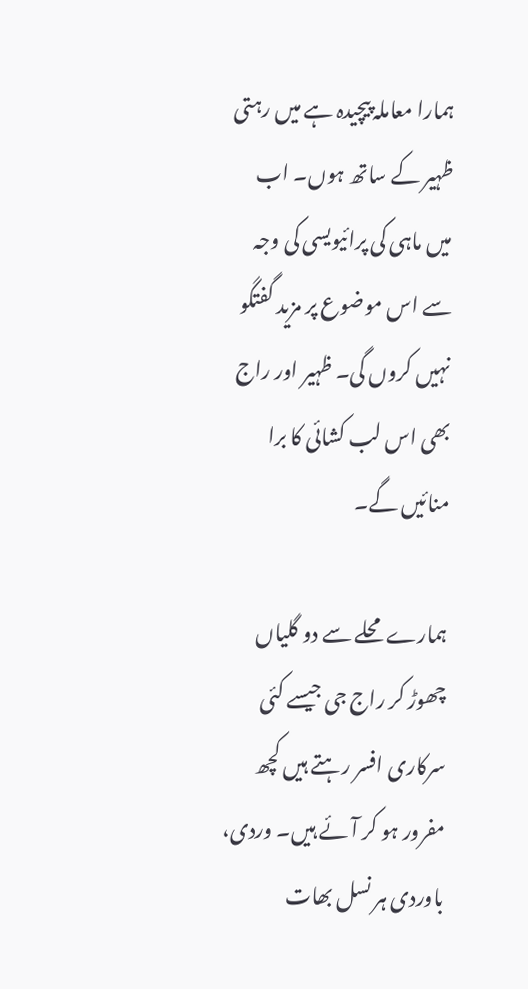ہمارا معاملہ پیچیدہ ہے میں رہتی ظہیر کے ساتھ ہوں۔ اب میں ماہی کی پرائیویسی کی وجہ سے اس موضوع پر مزید گفتگو نہیں کروں گی۔ ظہیر اور راج بھی اس لب کشائی کا برا منائیں گے۔

ہمارے محلے سے دو گلیاں چھوڑ کر راج جی جیسے کئی سرکاری افسر رہتے ہیں کچھ مفرور ہو کر آئے ہیں۔ وردی، باوردی ہر نسل بھات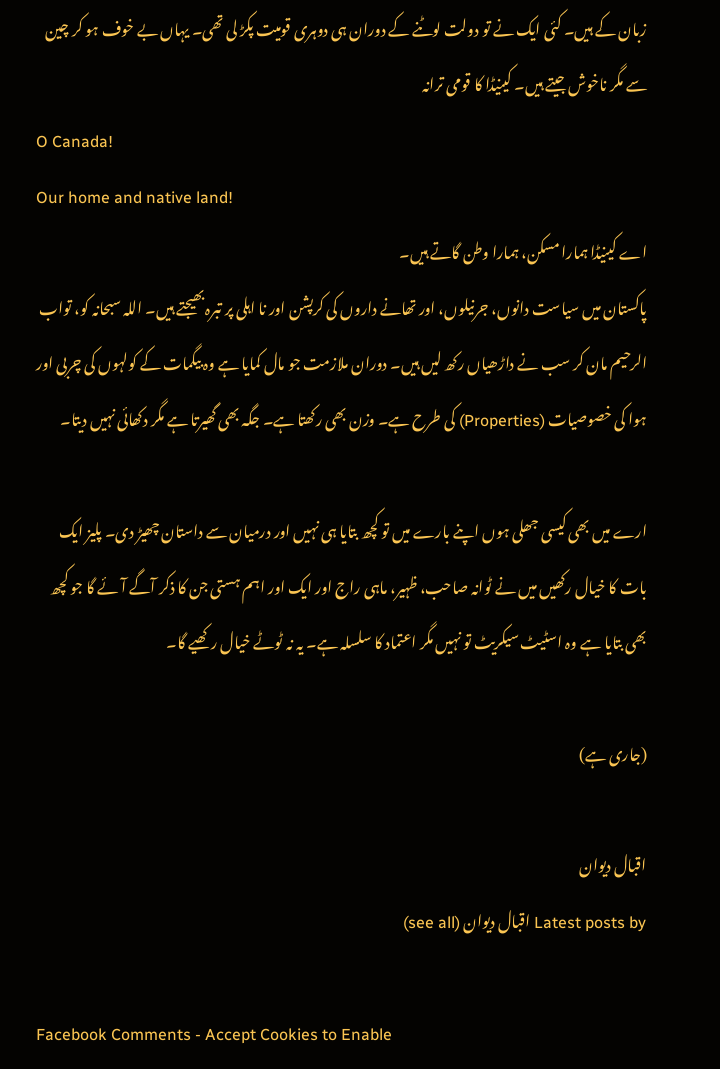زبان کے ہیں۔ کئی ایک نے تو دولت لوٹنے کے دوران ہی دوہری قومیت پکڑ لی تھی۔ یہاں بے خوف ہو کر چین سے مگر ناخوش جیتے ہیں۔ کینیڈا کا قومی ترانہ
O Canada!
Our home and native land!
اے کینیڈا ہمارا مسکن، ہمارا وطن گاتے ہیں۔
پاکستان میں سیاست دانوں، جرنیلوں، اور تھانے داروں کی کرپشن اور نا اہلی پر تبرہ بھیجتے ہیں۔ اللہ سبحانہ کو، تواب الرحیم مان کر سب نے داڑھیاں رکھ لیں ہیں۔ دوران ملازمت جو مال کمایا ہے وہ بیگمات کے کولہوں کی چربی اور ہوا کی خصوصیات (Properties) کی طرح ہے۔ وزن بھی رکھتا ہے۔ جگہ بھی گھیرتا ہے مگر دکھائی نہیں دیتا۔

ارے میں بھی کیسی جھلی ہوں اپنے بارے میں تو کچھ بتایا ہی نہیں اور درمیان سے داستان چھیڑ دی۔ پلیز ایک بات کا خیال رکھیں میں نے ٹوانہ صاحب، ظہیر، ماہی راج اور ایک اور اہم ہستی جن کا ذکر آگے آئے گا جو کچھ بھی بتایا ہے وہ اسٹیٹ سیکریٹ تو نہیں مگر اعتماد کا سلسلہ ہے۔ یہ نہ ٹوٹے خیال رکھیے گا۔

(جاری ہے)

اقبال دیوان
Latest posts by اقبال دیوان (see all)

Facebook Comments - Accept Cookies to Enable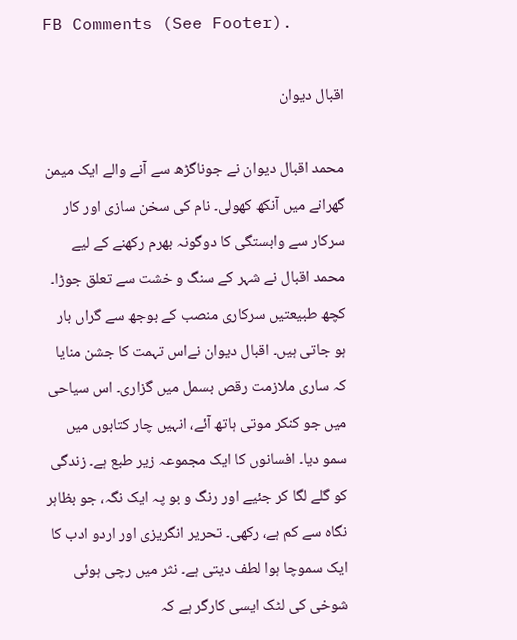FB Comments (See Footer).

اقبال دیوان

محمد اقبال دیوان نے جوناگڑھ سے آنے والے ایک میمن گھرانے میں آنکھ کھولی۔ نام کی سخن سازی اور کار سرکار سے وابستگی کا دوگونہ بھرم رکھنے کے لیے محمد اقبال نے شہر کے سنگ و خشت سے تعلق جوڑا۔ کچھ طبیعتیں سرکاری منصب کے بوجھ سے گراں بار ہو جاتی ہیں۔ اقبال دیوان نےاس تہمت کا جشن منایا کہ ساری ملازمت رقص بسمل میں گزاری۔ اس سیاحی میں جو کنکر موتی ہاتھ آئے، انہیں چار کتابوں میں سمو دیا۔ افسانوں کا ایک مجموعہ زیر طبع ہے۔ زندگی کو گلے لگا کر جئیے اور رنگ و بو پہ ایک نگہ، جو بظاہر نگاہ سے کم ہے، رکھی۔ تحریر انگریزی اور اردو ادب کا ایک سموچا ہوا لطف دیتی ہے۔ نثر میں رچی ہوئی شوخی کی لٹک ایسی کارگر ہے کہ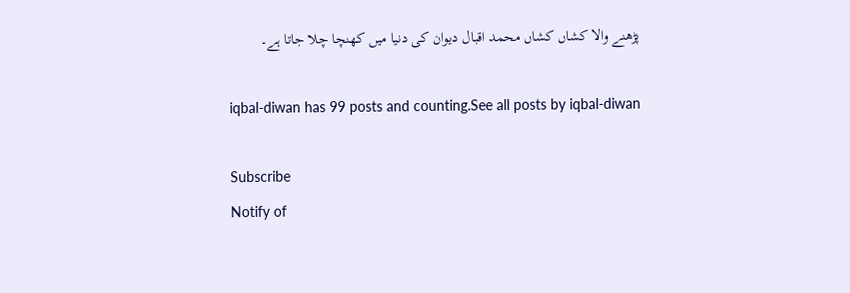پڑھنے والا کشاں کشاں محمد اقبال دیوان کی دنیا میں کھنچا چلا جاتا ہے۔

iqbal-diwan has 99 posts and counting.See all posts by iqbal-diwan

Subscribe
Notify of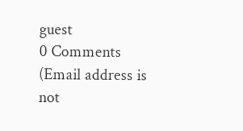guest
0 Comments (Email address is not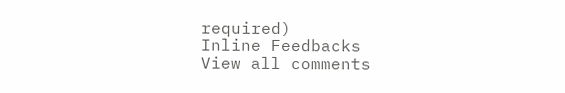required)
Inline Feedbacks
View all comments